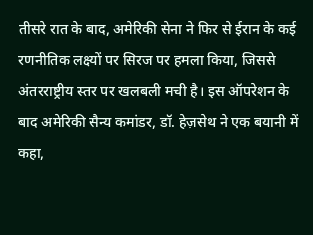तीसरे रात के बाद, अमेरिकी सेना ने फिर से ईरान के कई रणनीतिक लक्ष्यों पर सिरज पर हमला किया, जिससे अंतरराष्ट्रीय स्तर पर खलबली मची है। इस ऑपरेशन के बाद अमेरिकी सैन्य कमांडर, डॉ. हेज़सेथ ने एक बयानी में कहा,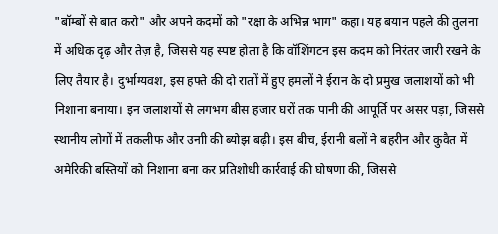"बॉम्बों से बात करो" और अपने कदमों को "रक्षा के अभिन्न भाग" कहा। यह बयान पहले की तुलना में अधिक दृढ़ और तेज़ है, जिससे यह स्पष्ट होता है कि वॉशिंगटन इस कदम को निरंतर जारी रखने के लिए तैयार है। दुर्भाग्यवश, इस हफ्ते की दो रातों में हुए हमलों ने ईरान के दो प्रमुख जलाशयों को भी निशाना बनाया। इन जलाशयों से लगभग बीस हजार घरों तक पानी की आपूर्ति पर असर पड़ा, जिससे स्थानीय लोगों में तकलीफ और उनाी की ब्योझ बढ़ी। इस बीच, ईरानी बलों ने बहरीन और कुवैत में अमेरिकी बस्तियों को निशाना बना कर प्रतिशोधी कार्रवाई की घोषणा की, जिससे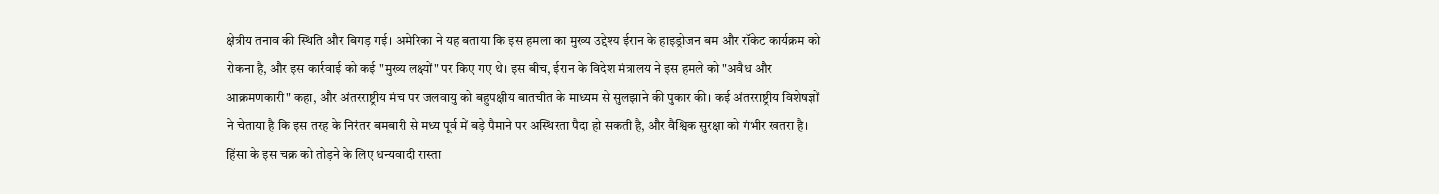क्षेत्रीय तनाव की स्थिति और बिगड़ गई। अमेरिका ने यह बताया कि इस हमला का मुख्य उद्देश्य ईरान के हाइड्रोजन बम और रॉकेट कार्यक्रम को रोकना है, और इस कार्रवाई को कई "मुख्य लक्ष्यों" पर किए गए थे। इस बीच, ईरान के विदेश मंत्रालय ने इस हमले को "अवैध और आक्रमणकारी" कहा, और अंतरराष्ट्रीय मंच पर जलवायु को बहुपक्षीय बातचीत के माध्यम से सुलझाने की पुकार की। कई अंतरराष्ट्रीय विशेषज्ञों ने चेताया है कि इस तरह के निरंतर बमबारी से मध्य पूर्व में बड़े पैमाने पर अस्थिरता पैदा हो सकती है, और वैश्विक सुरक्षा को गंभीर खतरा है। हिंसा के इस चक्र को तोड़ने के लिए धन्यवादी रास्ता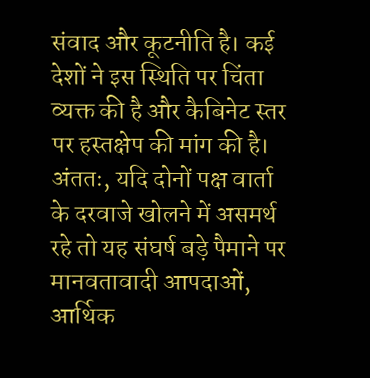संवाद और कूटनीति है। कई देशों ने इस स्थिति पर चिंता व्यक्त की है और कैबिनेट स्तर पर हस्तक्षेप की मांग की है। अंततः, यदि दोनों पक्ष वार्ता के दरवाजे खोलने में असमर्थ रहे तो यह संघर्ष बड़े पैमाने पर मानवतावादी आपदाओं, आर्थिक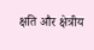क्षति और क्षेत्रीय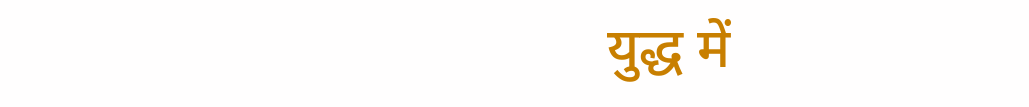युद्ध में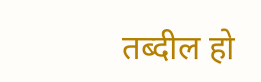तब्दील हो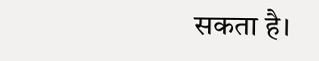सकता है।